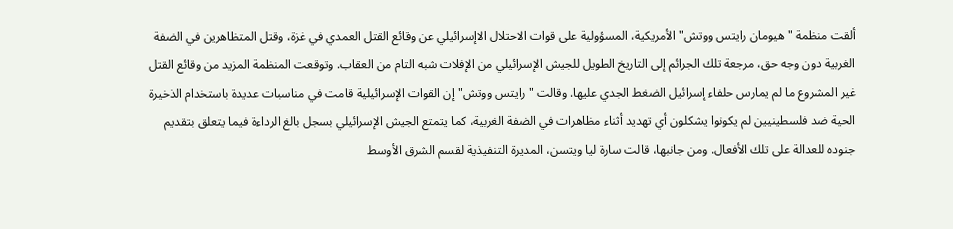ألقت منظمة "هيومان رايتس ووتش" الأمريكية، المسؤولية على قوات الاحتلال الاإسرائيلي عن وقائع القتل العمدي في غزة، وقتل المتظاهرين في الضفة الغربية دون وجه حق، مرجعة تلك الجرائم إلى التاريخ الطويل للجيش الإسرائيلي من الإفلات شبه التام من العقاب. وتوقعت المنظمة المزيد من وقائع القتل غير المشروع ما لم يمارس حلفاء إسرائيل الضغط الجدي عليها. وقالت "رايتس ووتش" إن القوات الإسرائيلية قامت في مناسبات عديدة باستخدام الذخيرة الحية ضد فلسطينيين لم يكونوا يشكلون أي تهديد أثناء مظاهرات في الضفة الغربية، كما يتمتع الجيش الإسرائيلي بسجل بالغ الرداءة فيما يتعلق بتقديم جنوده للعدالة على تلك الأفعال. ومن جانبها، قالت سارة ليا ويتسن، المديرة التنفيذية لقسم الشرق الأوسط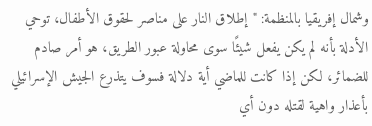وشمال إفريقيا بالمنظمة: "إطلاق النار على مناصر لحقوق الأطفال، توحي الأدلة بأنه لم يكن يفعل شيئًا سوى محاولة عبور الطريق، هو أمر صادم للضمائر، لكن إذا كانت للماضي أية دلالة فسوف يتذرع الجيش الإسرائيلي بأعذار واهية لقتله دون أي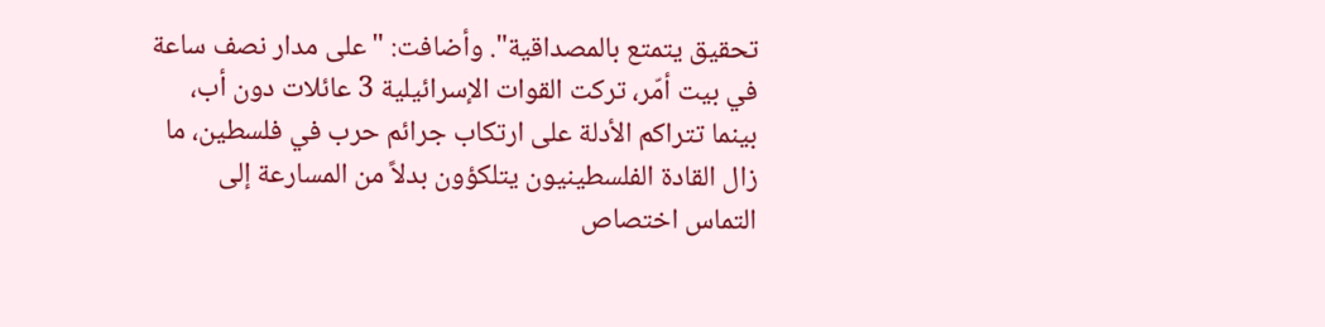تحقيق يتمتع بالمصداقية". وأضافت: "على مدار نصف ساعة في بيت أمّر، تركت القوات الإسرائيلية 3 عائلات دون أب، بينما تتراكم الأدلة على ارتكاب جرائم حرب في فلسطين، ما زال القادة الفلسطينيون يتلكؤون بدلاً من المسارعة إلى التماس اختصاص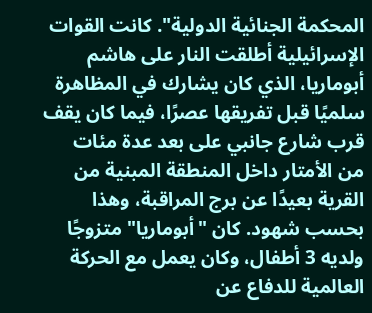المحكمة الجنائية الدولية". كانت القوات الإسرائيلية أطلقت النار على هاشم أبوماريا، الذي كان يشارك في المظاهرة سلميًا قبل تفريقها عصرًا، فيما كان يقف قرب شارع جانبي على بعد عدة مئات من الأمتار داخل المنطقة المبنية من القرية بعيدًا عن برج المراقبة، وهذا بحسب شهود. كان "أبوماريا" متزوجًا ولديه 3 أطفال، وكان يعمل مع الحركة العالمية للدفاع عن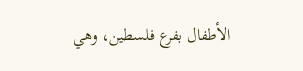الأطفال بفرع فلسطين، وهي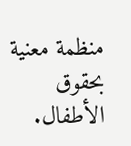منظمة معنية بحقوق الأطفال.